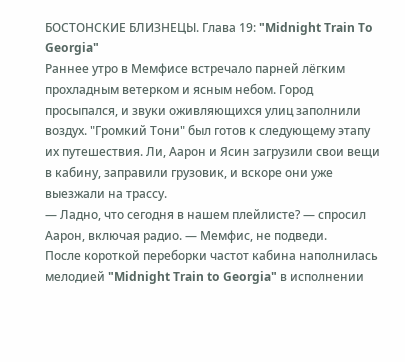БОСТОНСКИЕ БЛИЗНЕЦЫ. Глава 19: "Midnight Train To Georgia"
Раннее утро в Мемфисе встречало парней лёгким прохладным ветерком и ясным небом. Город просыпался, и звуки оживляющихся улиц заполнили воздух. "Громкий Тони" был готов к следующему этапу их путешествия. Ли, Аарон и Ясин загрузили свои вещи в кабину, заправили грузовик, и вскоре они уже выезжали на трассу.
— Ладно, что сегодня в нашем плейлисте? — спросил Аарон, включая радио. — Мемфис, не подведи.
После короткой переборки частот кабина наполнилась мелодией "Midnight Train to Georgia" в исполнении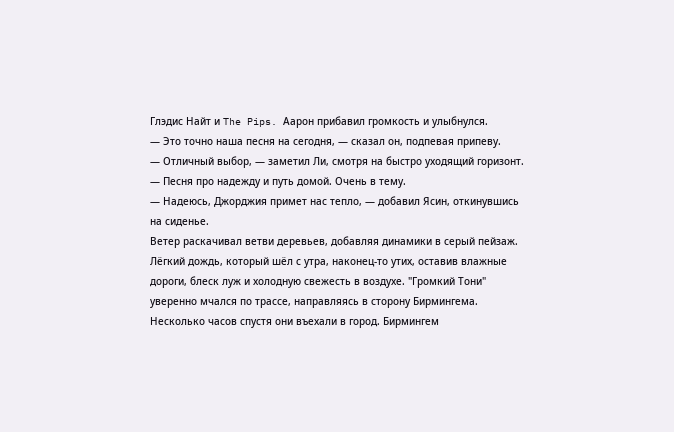Глэдис Найт и The Pips. Аарон прибавил громкость и улыбнулся.
— Это точно наша песня на сегодня, — сказал он, подпевая припеву.
— Отличный выбор, — заметил Ли, смотря на быстро уходящий горизонт. — Песня про надежду и путь домой. Очень в тему.
— Надеюсь, Джорджия примет нас тепло, — добавил Ясин, откинувшись на сиденье.
Ветер раскачивал ветви деревьев, добавляя динамики в серый пейзаж. Лёгкий дождь, который шёл с утра, наконец-то утих, оставив влажные дороги, блеск луж и холодную свежесть в воздухе. "Громкий Тони" уверенно мчался по трассе, направляясь в сторону Бирмингема.
Несколько часов спустя они въехали в город. Бирмингем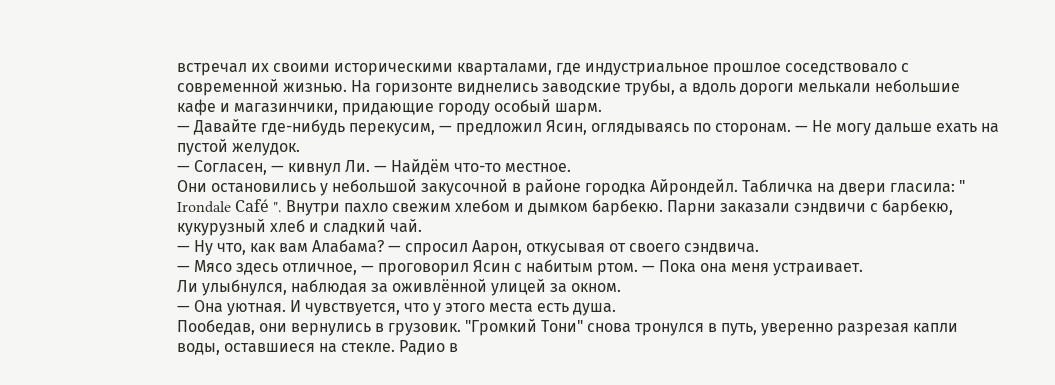встречал их своими историческими кварталами, где индустриальное прошлое соседствовало с современной жизнью. На горизонте виднелись заводские трубы, а вдоль дороги мелькали небольшие кафе и магазинчики, придающие городу особый шарм.
— Давайте где-нибудь перекусим, — предложил Ясин, оглядываясь по сторонам. — Не могу дальше ехать на пустой желудок.
— Согласен, — кивнул Ли. — Найдём что-то местное.
Они остановились у небольшой закусочной в районе городка Айрондейл. Табличка на двери гласила: " Irondale Café ". Внутри пахло свежим хлебом и дымком барбекю. Парни заказали сэндвичи с барбекю, кукурузный хлеб и сладкий чай.
— Ну что, как вам Алабама? — спросил Аарон, откусывая от своего сэндвича.
— Мясо здесь отличное, — проговорил Ясин с набитым ртом. — Пока она меня устраивает.
Ли улыбнулся, наблюдая за оживлённой улицей за окном.
— Она уютная. И чувствуется, что у этого места есть душа.
Пообедав, они вернулись в грузовик. "Громкий Тони" снова тронулся в путь, уверенно разрезая капли воды, оставшиеся на стекле. Радио в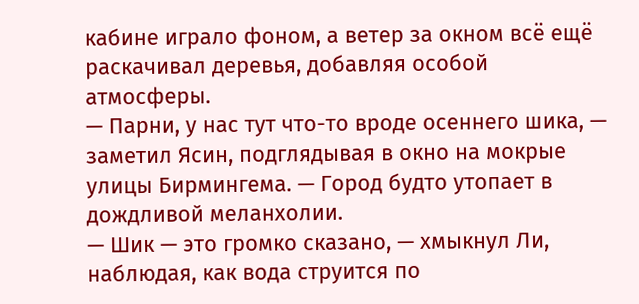кабине играло фоном, а ветер за окном всё ещё раскачивал деревья, добавляя особой атмосферы.
— Парни, у нас тут что-то вроде осеннего шика, — заметил Ясин, подглядывая в окно на мокрые улицы Бирмингема. — Город будто утопает в дождливой меланхолии.
— Шик — это громко сказано, — хмыкнул Ли, наблюдая, как вода струится по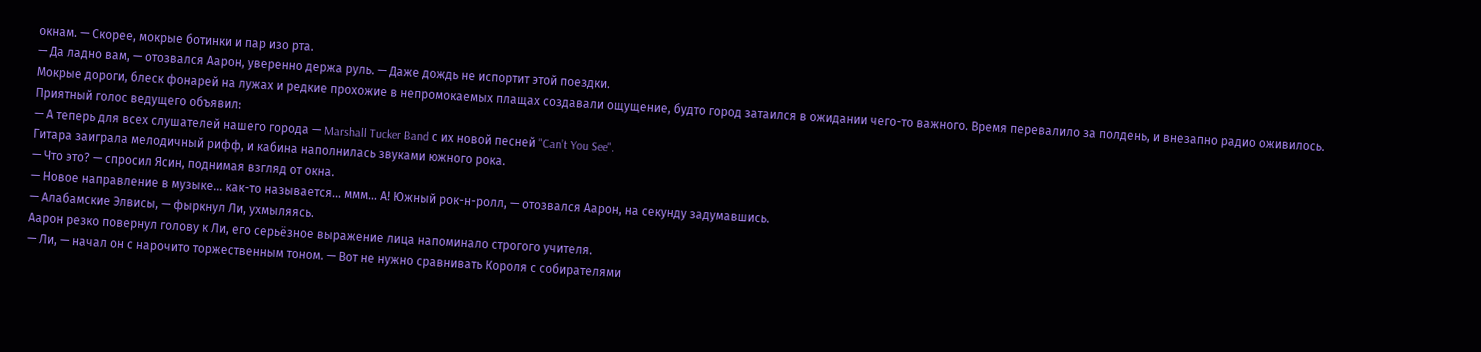окнам. — Скорее, мокрые ботинки и пар изо рта.
— Да ладно вам, — отозвался Аарон, уверенно держа руль. — Даже дождь не испортит этой поездки.
Мокрые дороги, блеск фонарей на лужах и редкие прохожие в непромокаемых плащах создавали ощущение, будто город затаился в ожидании чего-то важного. Время перевалило за полдень, и внезапно радио оживилось. Приятный голос ведущего объявил:
— А теперь для всех слушателей нашего города — Marshall Tucker Band с их новой песней "Can’t You See".
Гитара заиграла мелодичный рифф, и кабина наполнилась звуками южного рока.
— Что это? — спросил Ясин, поднимая взгляд от окна.
— Новое направление в музыке… как-то называется… ммм… А! Южный рок-н-ролл, — отозвался Аарон, на секунду задумавшись.
— Алабамские Элвисы, — фыркнул Ли, ухмыляясь.
Аарон резко повернул голову к Ли, его серьёзное выражение лица напоминало строгого учителя.
— Ли, — начал он с нарочито торжественным тоном. — Вот не нужно сравнивать Короля с собирателями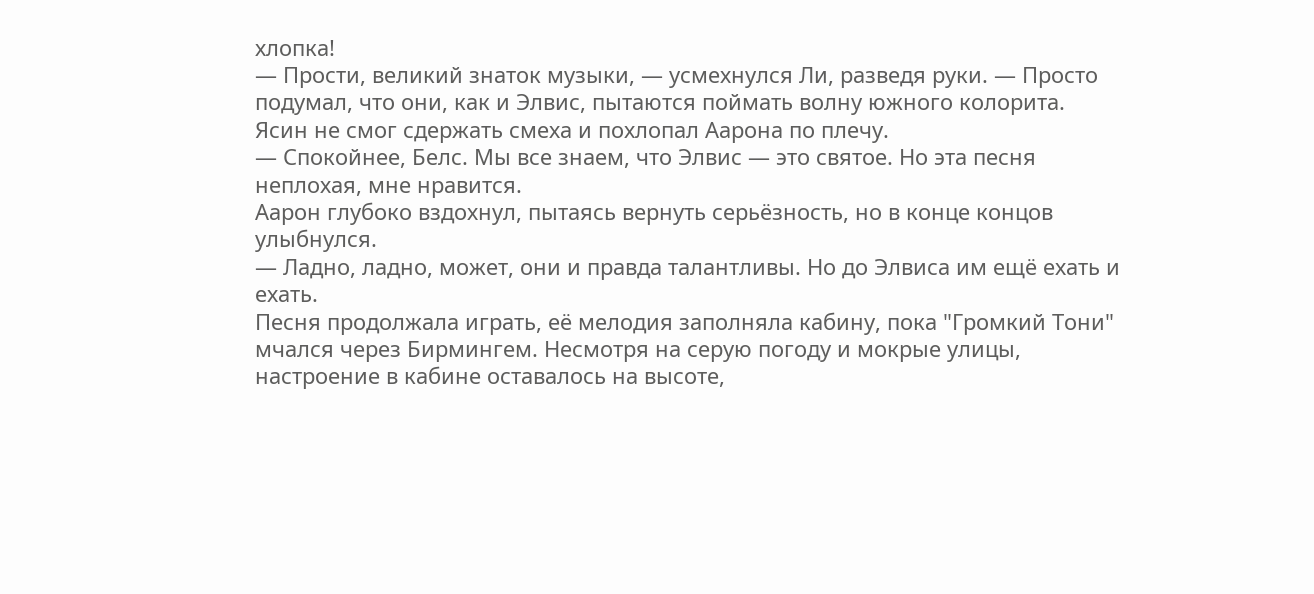хлопка!
— Прости, великий знаток музыки, — усмехнулся Ли, разведя руки. — Просто подумал, что они, как и Элвис, пытаются поймать волну южного колорита.
Ясин не смог сдержать смеха и похлопал Аарона по плечу.
— Спокойнее, Белс. Мы все знаем, что Элвис — это святое. Но эта песня неплохая, мне нравится.
Аарон глубоко вздохнул, пытаясь вернуть серьёзность, но в конце концов улыбнулся.
— Ладно, ладно, может, они и правда талантливы. Но до Элвиса им ещё ехать и ехать.
Песня продолжала играть, её мелодия заполняла кабину, пока "Громкий Тони" мчался через Бирмингем. Несмотря на серую погоду и мокрые улицы, настроение в кабине оставалось на высоте,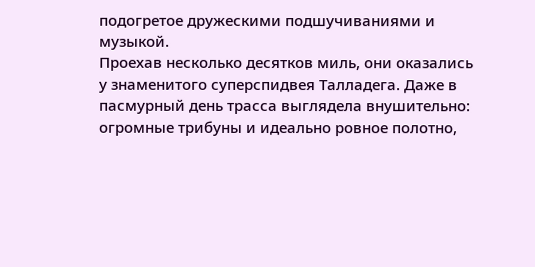подогретое дружескими подшучиваниями и музыкой.
Проехав несколько десятков миль, они оказались у знаменитого суперспидвея Талладега. Даже в пасмурный день трасса выглядела внушительно: огромные трибуны и идеально ровное полотно,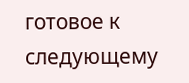готовое к следующему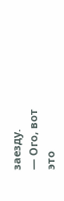заезду.
— Ого, вот это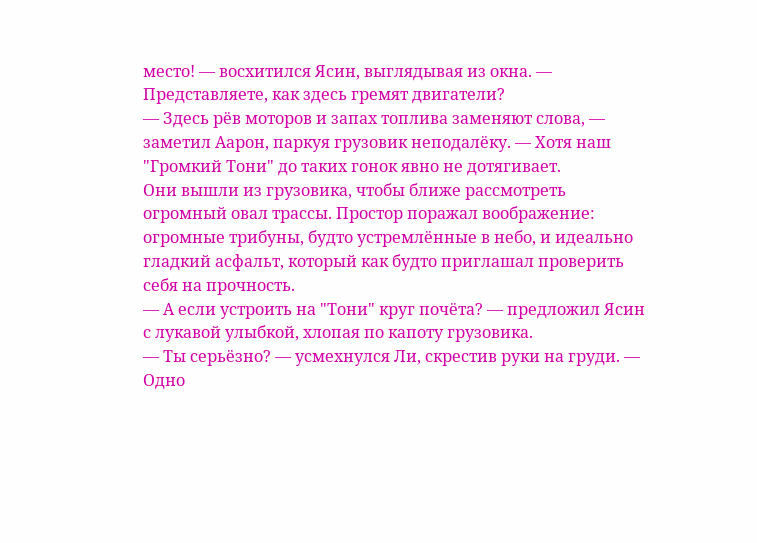место! — восхитился Ясин, выглядывая из окна. — Представляете, как здесь гремят двигатели?
— Здесь рёв моторов и запах топлива заменяют слова, — заметил Аарон, паркуя грузовик неподалёку. — Хотя наш "Громкий Тони" до таких гонок явно не дотягивает.
Они вышли из грузовика, чтобы ближе рассмотреть огромный овал трассы. Простор поражал воображение: огромные трибуны, будто устремлённые в небо, и идеально гладкий асфальт, который как будто приглашал проверить себя на прочность.
— А если устроить на "Тони" круг почёта? — предложил Ясин с лукавой улыбкой, хлопая по капоту грузовика.
— Ты серьёзно? — усмехнулся Ли, скрестив руки на груди. — Одно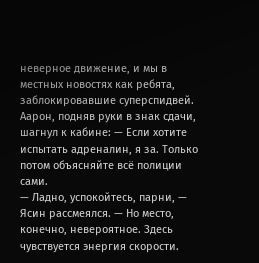неверное движение, и мы в местных новостях как ребята, заблокировавшие суперспидвей.
Аарон, подняв руки в знак сдачи, шагнул к кабине: — Если хотите испытать адреналин, я за. Только потом объясняйте всё полиции сами.
— Ладно, успокойтесь, парни, — Ясин рассмеялся. — Но место, конечно, невероятное. Здесь чувствуется энергия скорости.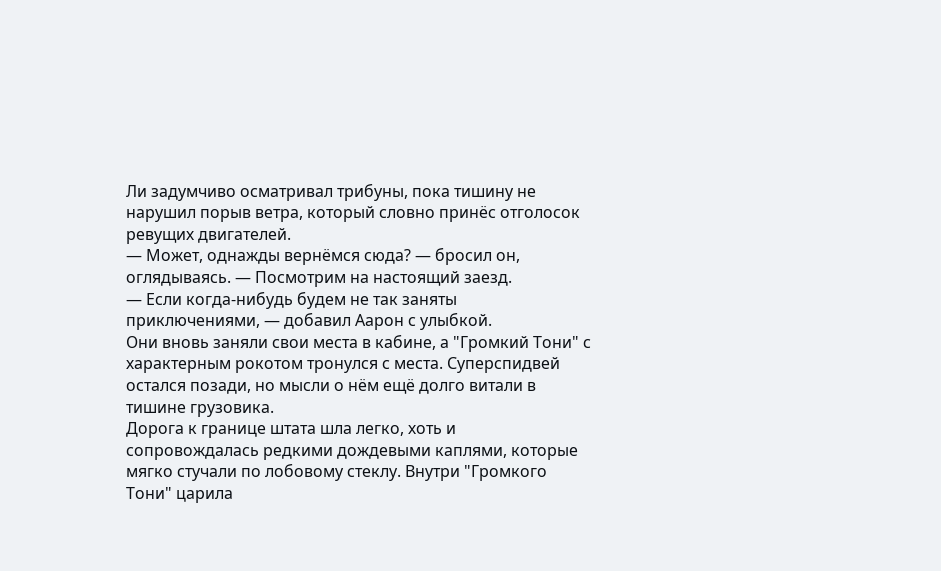Ли задумчиво осматривал трибуны, пока тишину не нарушил порыв ветра, который словно принёс отголосок ревущих двигателей.
— Может, однажды вернёмся сюда? — бросил он, оглядываясь. — Посмотрим на настоящий заезд.
— Если когда-нибудь будем не так заняты приключениями, — добавил Аарон с улыбкой.
Они вновь заняли свои места в кабине, а "Громкий Тони" с характерным рокотом тронулся с места. Суперспидвей остался позади, но мысли о нём ещё долго витали в тишине грузовика.
Дорога к границе штата шла легко, хоть и сопровождалась редкими дождевыми каплями, которые мягко стучали по лобовому стеклу. Внутри "Громкого Тони" царила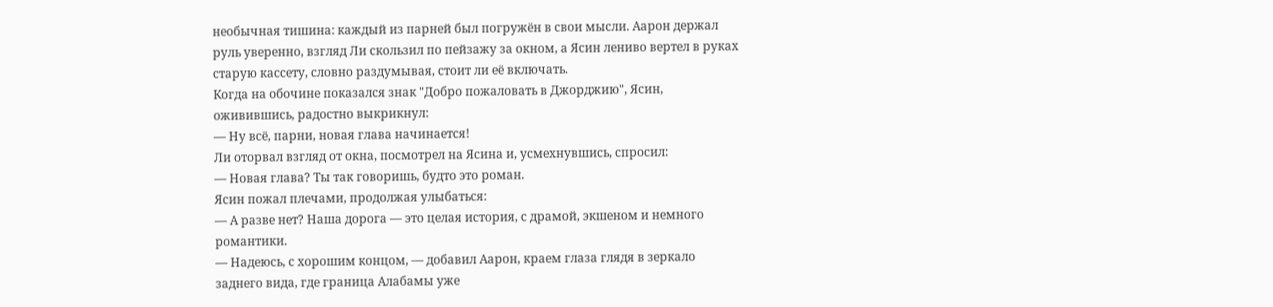необычная тишина: каждый из парней был погружён в свои мысли. Аарон держал руль уверенно, взгляд Ли скользил по пейзажу за окном, а Ясин лениво вертел в руках старую кассету, словно раздумывая, стоит ли её включать.
Когда на обочине показался знак "Добро пожаловать в Джорджию", Ясин, оживившись, радостно выкрикнул:
— Ну всё, парни, новая глава начинается!
Ли оторвал взгляд от окна, посмотрел на Ясина и, усмехнувшись, спросил:
— Новая глава? Ты так говоришь, будто это роман.
Ясин пожал плечами, продолжая улыбаться:
— А разве нет? Наша дорога — это целая история, с драмой, экшеном и немного романтики.
— Надеюсь, с хорошим концом, — добавил Аарон, краем глаза глядя в зеркало заднего вида, где граница Алабамы уже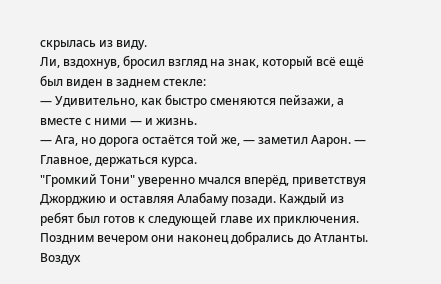скрылась из виду.
Ли, вздохнув, бросил взгляд на знак, который всё ещё был виден в заднем стекле:
— Удивительно, как быстро сменяются пейзажи, а вместе с ними — и жизнь.
— Ага, но дорога остаётся той же, — заметил Аарон. — Главное, держаться курса.
"Громкий Тони" уверенно мчался вперёд, приветствуя Джорджию и оставляя Алабаму позади. Каждый из ребят был готов к следующей главе их приключения.
Поздним вечером они наконец добрались до Атланты. Воздух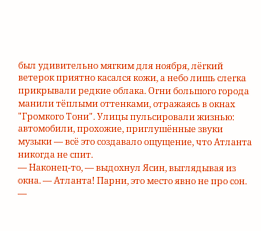был удивительно мягким для ноября, лёгкий ветерок приятно касался кожи, а небо лишь слегка прикрывали редкие облака. Огни большого города манили тёплыми оттенками, отражаясь в окнах "Громкого Тони". Улицы пульсировали жизнью: автомобили, прохожие, приглушённые звуки музыки — всё это создавало ощущение, что Атланта никогда не спит.
— Наконец-то, — выдохнул Ясин, выглядывая из окна. — Атланта! Парни, это место явно не про сон.
—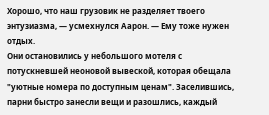Хорошо, что наш грузовик не разделяет твоего энтузиазма, — усмехнулся Аарон. — Ему тоже нужен отдых.
Они остановились у небольшого мотеля с потускневшей неоновой вывеской, которая обещала "уютные номера по доступным ценам". Заселившись, парни быстро занесли вещи и разошлись, каждый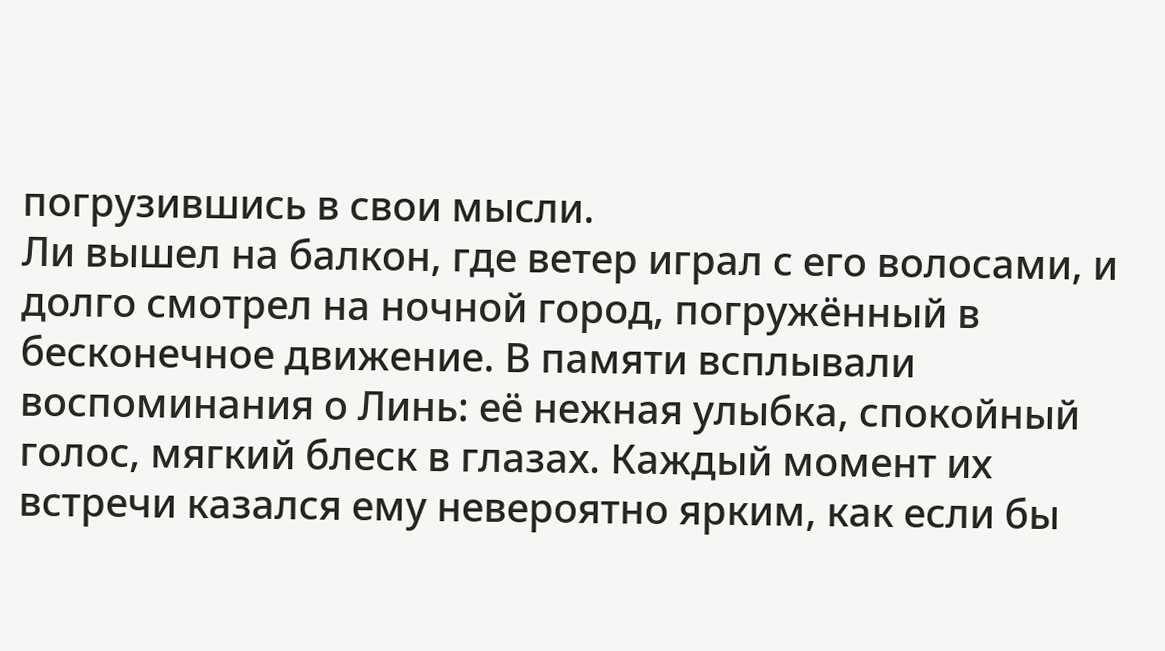погрузившись в свои мысли.
Ли вышел на балкон, где ветер играл с его волосами, и долго смотрел на ночной город, погружённый в бесконечное движение. В памяти всплывали воспоминания о Линь: её нежная улыбка, спокойный голос, мягкий блеск в глазах. Каждый момент их встречи казался ему невероятно ярким, как если бы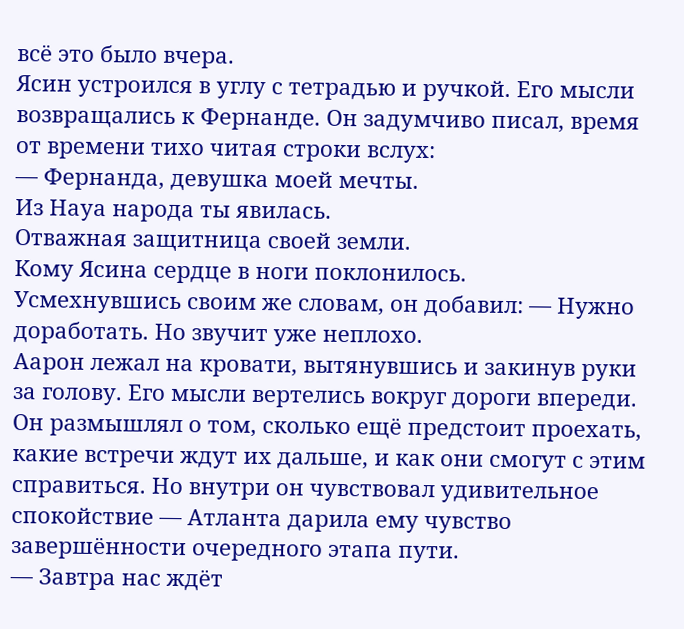всё это было вчера.
Ясин устроился в углу с тетрадью и ручкой. Его мысли возвращались к Фернанде. Он задумчиво писал, время от времени тихо читая строки вслух:
— Фернанда, девушка моей мечты.
Из Науа народа ты явилась.
Отважная защитница своей земли.
Кому Ясина сердце в ноги поклонилось.
Усмехнувшись своим же словам, он добавил: — Нужно доработать. Но звучит уже неплохо.
Аарон лежал на кровати, вытянувшись и закинув руки за голову. Его мысли вертелись вокруг дороги впереди. Он размышлял о том, сколько ещё предстоит проехать, какие встречи ждут их дальше, и как они смогут с этим справиться. Но внутри он чувствовал удивительное спокойствие — Атланта дарила ему чувство завершённости очередного этапа пути.
— Завтра нас ждёт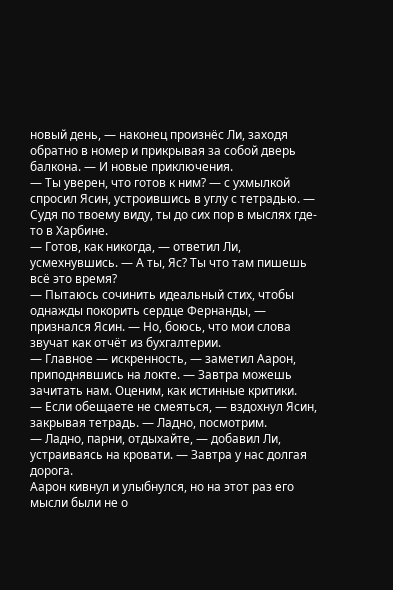новый день, — наконец произнёс Ли, заходя обратно в номер и прикрывая за собой дверь балкона. — И новые приключения.
— Ты уверен, что готов к ним? — с ухмылкой спросил Ясин, устроившись в углу с тетрадью. — Судя по твоему виду, ты до сих пор в мыслях где-то в Харбине.
— Готов, как никогда, — ответил Ли, усмехнувшись. — А ты, Яс? Ты что там пишешь всё это время?
— Пытаюсь сочинить идеальный стих, чтобы однажды покорить сердце Фернанды, — признался Ясин. — Но, боюсь, что мои слова звучат как отчёт из бухгалтерии.
— Главное — искренность, — заметил Аарон, приподнявшись на локте. — Завтра можешь зачитать нам. Оценим, как истинные критики.
— Если обещаете не смеяться, — вздохнул Ясин, закрывая тетрадь. — Ладно, посмотрим.
— Ладно, парни, отдыхайте, — добавил Ли, устраиваясь на кровати. — Завтра у нас долгая дорога.
Аарон кивнул и улыбнулся, но на этот раз его мысли были не о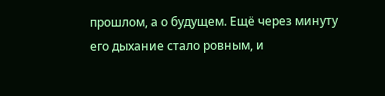прошлом, а о будущем. Ещё через минуту его дыхание стало ровным, и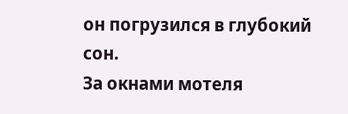он погрузился в глубокий сон.
За окнами мотеля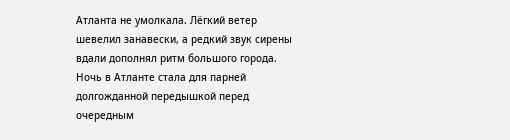Атланта не умолкала. Лёгкий ветер шевелил занавески, а редкий звук сирены вдали дополнял ритм большого города. Ночь в Атланте стала для парней долгожданной передышкой перед очередным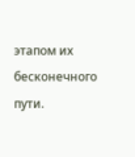этапом их бесконечного пути.